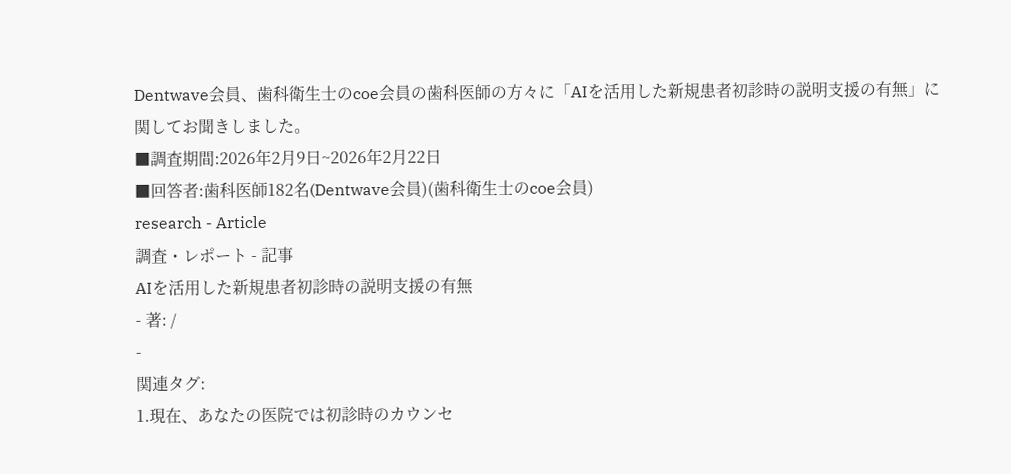Dentwave会員、歯科衛生士のcoe会員の歯科医師の方々に「AIを活用した新規患者初診時の説明支援の有無」に関してお聞きしました。
■調査期間:2026年2月9日~2026年2月22日
■回答者:歯科医師182名(Dentwave会員)(歯科衛生士のcoe会員)
research - Article
調査・レポート - 記事
AIを活用した新規患者初診時の説明支援の有無
- 著: /
-
関連タグ:
1.現在、あなたの医院では初診時のカウンセ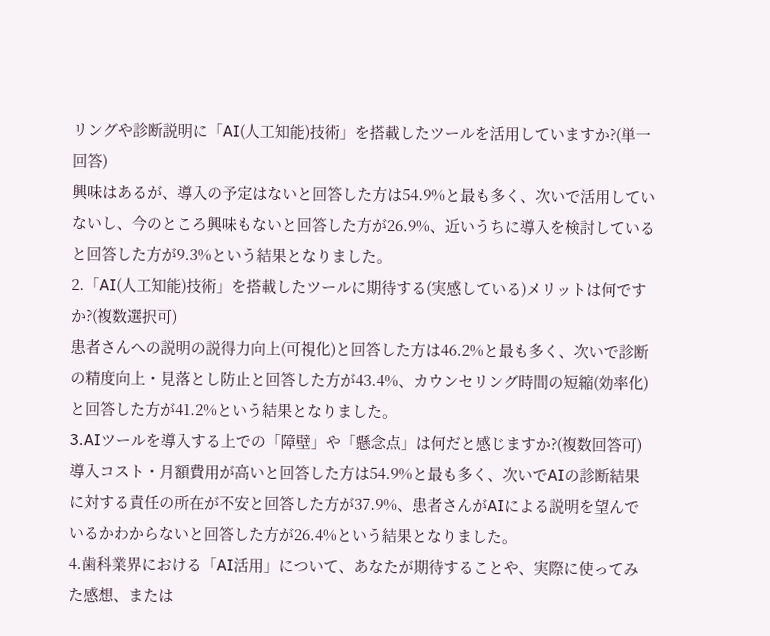リングや診断説明に「AI(人工知能)技術」を搭載したツールを活用していますか?(単一回答)
興味はあるが、導入の予定はないと回答した方は54.9%と最も多く、次いで活用していないし、今のところ興味もないと回答した方が26.9%、近いうちに導入を検討していると回答した方が9.3%という結果となりました。
2.「AI(人工知能)技術」を搭載したツールに期待する(実感している)メリットは何ですか?(複数選択可)
患者さんへの説明の説得力向上(可視化)と回答した方は46.2%と最も多く、次いで診断の精度向上・見落とし防止と回答した方が43.4%、カウンセリング時間の短縮(効率化)と回答した方が41.2%という結果となりました。
3.AIツールを導入する上での「障壁」や「懸念点」は何だと感じますか?(複数回答可)
導入コスト・月額費用が高いと回答した方は54.9%と最も多く、次いでAIの診断結果に対する責任の所在が不安と回答した方が37.9%、患者さんがAIによる説明を望んでいるかわからないと回答した方が26.4%という結果となりました。
4.歯科業界における「AI活用」について、あなたが期待することや、実際に使ってみた感想、または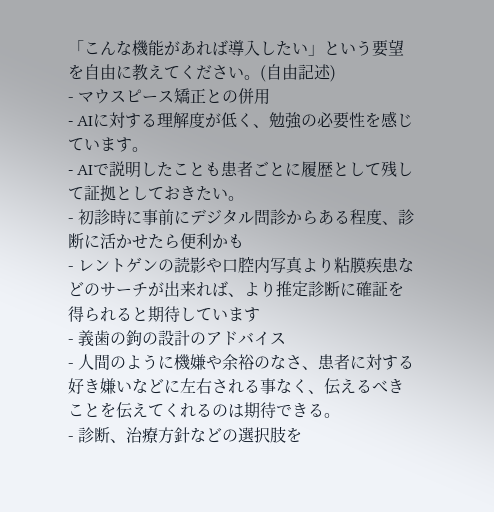「こんな機能があれば導入したい」という要望を自由に教えてください。(自由記述)
- マウスピース矯正との併用
- AIに対する理解度が低く、勉強の必要性を感じています。
- AIで説明したことも患者ごとに履歴として残して証拠としておきたい。
- 初診時に事前にデジタル問診からある程度、診断に活かせたら便利かも
- レントゲンの読影や口腔内写真より粘膜疾患などのサーチが出来れば、より推定診断に確証を得られると期待しています
- 義歯の鉤の設計のアドバイス
- 人間のように機嫌や余裕のなさ、患者に対する好き嫌いなどに左右される事なく、伝えるべきことを伝えてくれるのは期待できる。
- 診断、治療方針などの選択肢を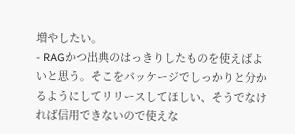増やしたい。
- RAGかつ出典のはっきりしたものを使えばよいと思う。そこをパッケージでしっかりと分かるようにしてリリースしてほしい、そうでなければ信用できないので使えな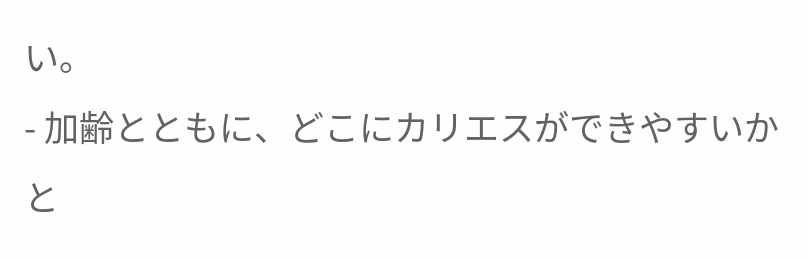い。
- 加齢とともに、どこにカリエスができやすいかと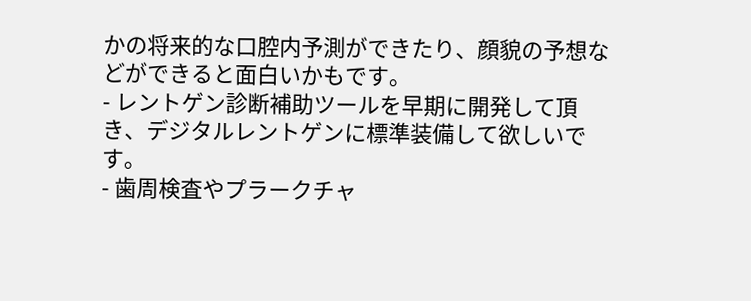かの将来的な口腔内予測ができたり、顔貌の予想などができると面白いかもです。
- レントゲン診断補助ツールを早期に開発して頂き、デジタルレントゲンに標準装備して欲しいです。
- 歯周検査やプラークチャ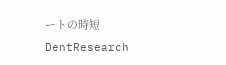ートの時短
DentResearch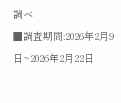調べ
■調査期間:2026年2月9日~2026年2月22日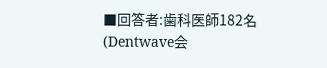■回答者:歯科医師182名(Dentwave会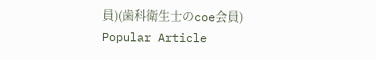員)(歯科衛生士のcoe会員)
Popular Article